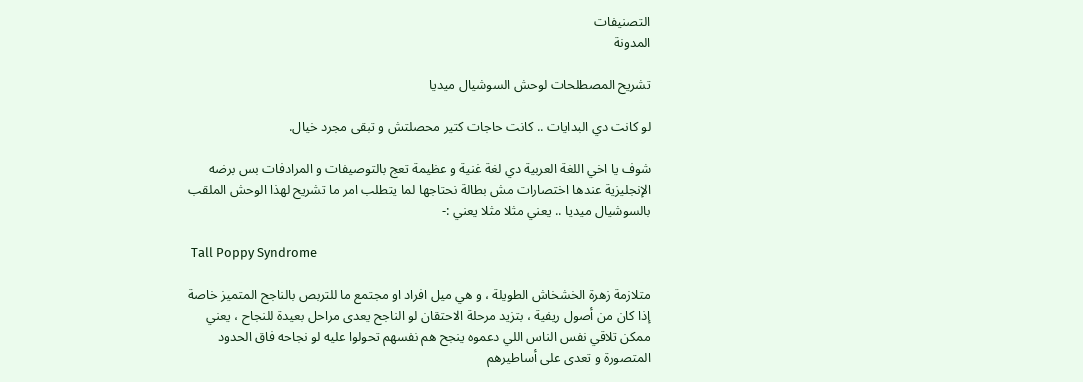التصنيفات
المدونة

تشريح المصطلحات لوحش السوشيال ميديا

لو كانت دي البدايات .. كانت حاجات كتير محصلتش و تبقى مجرد خيال.

شوف يا اخي اللغة العربية دي لغة غنية و عظيمة تعج بالتوصيفات و المرادفات بس برضه الإنجليزية عندها اختصارات مش بطالة نحتاجها لما يتطلب امر ما تشريح لهذا الوحش الملقب بالسوشيال ميديا .. يعني مثلا مثلا يعني :-

 Tall Poppy Syndrome

متلازمة زهرة الخشخاش الطويلة ، و هي ميل افراد او مجتمع ما للتربص بالناجح المتميز خاصة إذا كان من أصول ريفية ، بتزيد مرحلة الاحتقان لو الناجح يعدى مراحل بعيدة للنجاح ، يعني ممكن تلاقي نفس الناس اللي دعموه ينجح هم نفسهم تحولوا عليه لو نجاحه فاق الحدود المتصورة و تعدى على أساطيرهم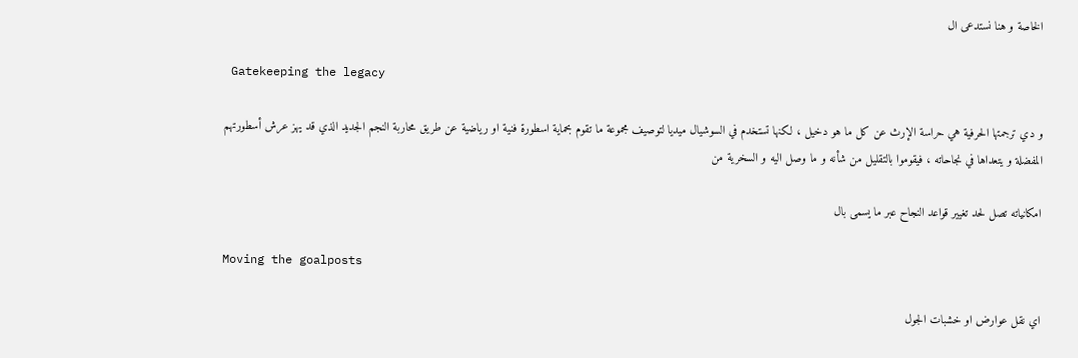الخاصة و هنا نستدعى ال

 Gatekeeping the legacy

و دي ترجمتها الحرفية هي حراسة الإرث عن كل ما هو دخيل ، لكنها تستخدم في السوشيال ميديا لتوصيف مجموعة ما تقوم بحماية اسطورة فنية او رياضية عن طريق محاربة النجم الجديد الذي قد يهز عرش أسطورتهم المفضلة و يتعداها في نجاحاته ، فيقوموا بالتقليل من شأنه و ما وصل اليه و السخرية من

امكانياته تصل لحد تغيير قواعد النجاح عبر ما يسمى بال

Moving the goalposts

اي نقل عوارض او خشبات الجول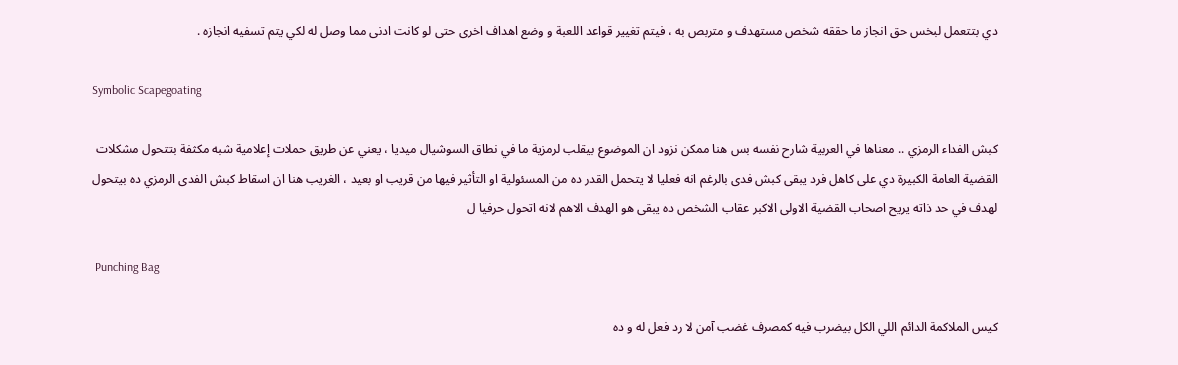دي بتتعمل لبخس حق انجاز ما حققه شخص مستهدف و متربص به ، فيتم تغيير قواعد اللعبة و وضع اهداف اخرى حتى لو كانت ادنى مما وصل له لكي يتم تسفيه انجازه .

Symbolic Scapegoating

كبش الفداء الرمزي .. معناها في العربية شارح نفسه بس هنا ممكن نزود ان الموضوع بيقلب لرمزية ما في نطاق السوشيال ميديا ، يعني عن طريق حملات إعلامية شبه مكثفة بتتحول مشكلات القضية العامة الكبيرة دي على كاهل فرد يبقى كبش فدى بالرغم انه فعليا لا يتحمل القدر ده من المسئولية او التأثير فيها من قريب او بعيد ، الغريب هنا ان اسقاط كبش الفدى الرمزي ده بيتحول لهدف في حد ذاته يريح اصحاب القضية الاولى الاكبر عقاب الشخص ده يبقى هو الهدف الاهم لانه اتحول حرفيا ل

 Punching Bag

كيس الملاكمة الدائم اللي الكل بيضرب فيه كمصرف غضب آمن لا رد فعل له و ده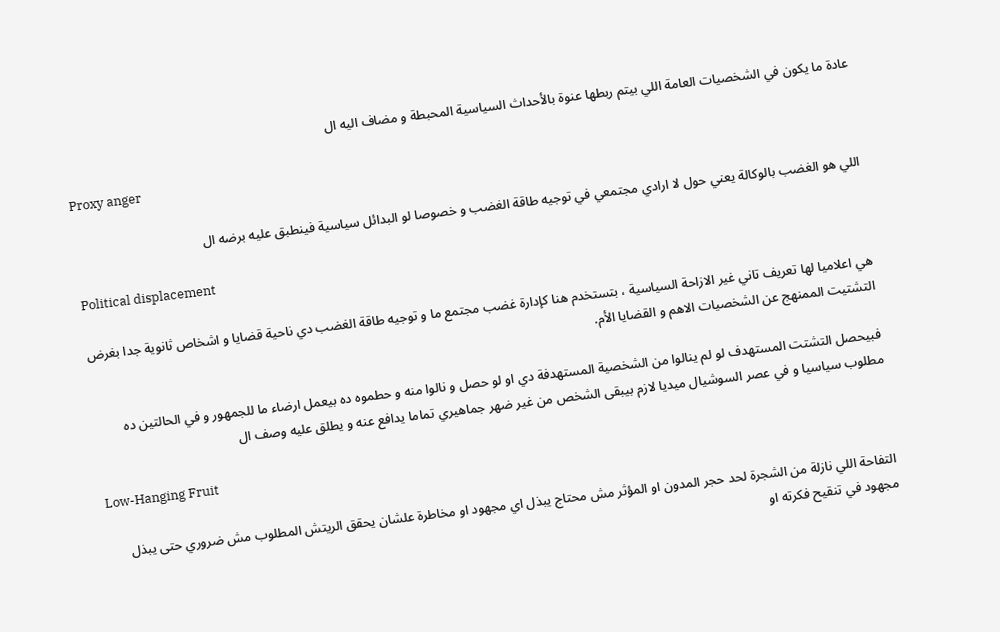عادة ما يكون في الشخصيات العامة اللي بيتم ربطها عنوة بالأحداث السياسية المحبطة و مضاف اليه ال

Proxy anger

اللي هو الغضب بالوكالة يعني حول لا ارادي مجتمعي في توجيه طاقة الغضب و خصوصا لو البدائل سياسية فينطبق عليه برضه ال

Political displacement

هي اعلاميا لها تعريف تاني غير الازاحة السياسية ، بتستخدم هنا كإدارة غضب مجتمع ما و توجيه طاقة الغضب دي ناحية قضايا و اشخاص ثانوية جدا بغرض التشتيت الممنهج عن الشخصيات الاهم و القضايا الأم.

فبيحصل التشتت المستهدف لو لم ينالوا من الشخصية المستهدفة دي او لو حصل و نالوا منه و حطموه ده بيعمل ارضاء ما للجمهور و في الحالتين ده مطلوب سياسيا و في عصر السوشيال ميديا لازم بيبقى الشخص من غير ضهر جماهيري تماما يدافع عنه و يطلق عليه وصف ال

Low-Hanging Fruit

التفاحة اللي نازلة من الشجرة لحد حجر المدون او المؤثر مش محتاج يبذل اي مجهود او مخاطرة علشان يحقق الريتش المطلوب مش ضروري حتى يبذل مجهود في تنقيح فكرته او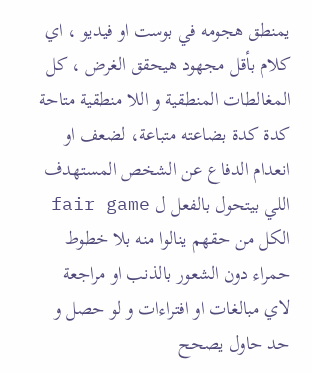يمنطق هجومه في بوست او فيديو ، اي كلام بأقل مجهود هيحقق الغرض ، كل المغالطات المنطقية و اللا منطقية متاحة كدة كدة بضاعته متباعة، لضعف او انعدام الدفاع عن الشخص المستهدف اللي بيتحول بالفعل ل fair game الكل من حقهم ينالوا منه بلا خطوط حمراء دون الشعور بالذنب او مراجعة لاي مبالغات او افتراءات و لو حصل و حد حاول يصحح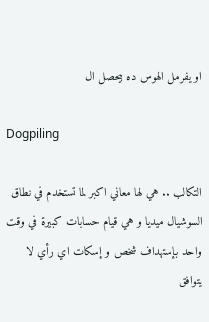او يفرمل الهوس ده بيحصل ال

Dogpiling

التكالب .. هي لها معاني اكبر لما تستخدم في نطاق السوشيال ميديا و هي قيام حسابات كبيرة في وقت واحد بإستهداف شخص و إسكات اي رأي لا يتوافق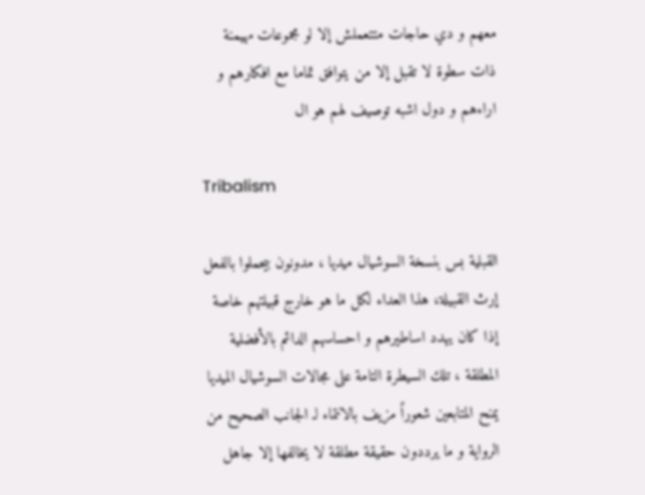معهم و دي حاجات متتعملش إلا لو مجموعات مهيمنة ذات سطوة لا تقبل إلا من يتوافق تماما مع افكارهم و اراءهم و دول اشبه توصيف لهم هو ال

Tribalism

القبلية بس بنسخة السوشيال ميديا ، مدونون بيحملوا بالفعل إرث القبيلة، هذا العداء لكل ما هو خارج قبيلتهم خاصة إذا كان يهدد اساطيرهم و احساسهم الدائم بالأفضلية المطلقة ، تلك السيطرة التامة على مجالات السوشيال الميديا يمنح المتابعين شعوراً مزيف بالانتماء لـ الجانب الصحيح من الرواية و ما يرددون حقيقة مطلقة لا يخالفها إلا جاهل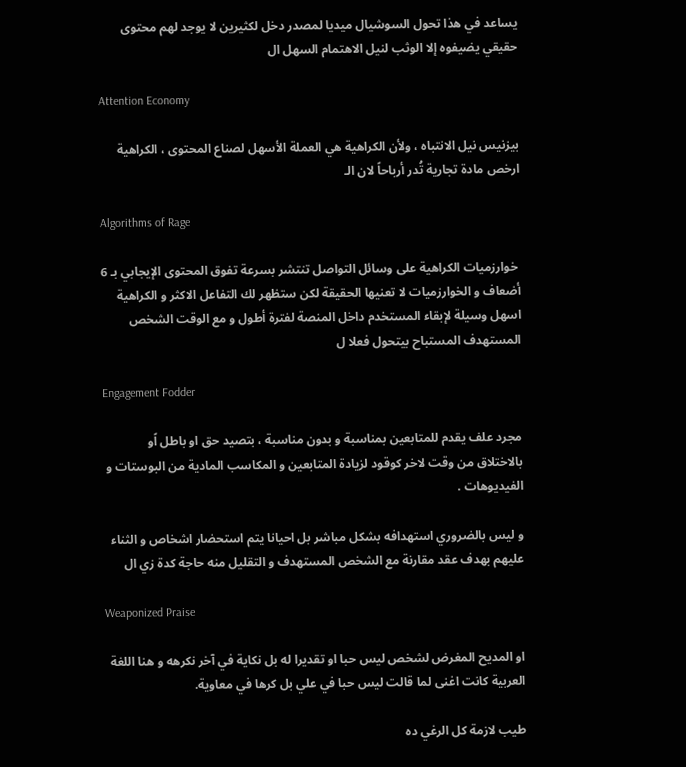يساعد في هذا تحول السوشيال ميديا لمصدر دخل لكثيرين لا يوجد لهم محتوى حقيقي يضيفوه إلا الوثب لنيل الاهتمام السهل ال

Attention Economy

بيزنيس نيل الانتباه ، ولأن الكراهية هي العملة الأسهل لصناع المحتوى ، الكراهية ارخص مادة تجارية تُدر أرباحاً لان الـ

Algorithms of Rage

 خوارزميات الكراهية على وسائل التواصل تنتشر بسرعة تفوق المحتوى الإيجابي بـ 6 أضعاف و الخوارزميات لا تعنيها الحقيقة لكن ستظهر لك التفاعل الاكثر و الكراهية اسهل وسيلة لإبقاء المستخدم داخل المنصة لفترة أطول و مع الوقت الشخص المستهدف المستباح بيتحول فعلا ل

Engagement Fodder

مجرد علف يقدم للمتابعين بمناسبة و بدون مناسبة ، بتصيد حق او باطل اًو بالاختلاق من وقت لاخر كوقود لزيادة المتابعين و المكاسب المادية من البوستات و الفيديوهات .

و ليس بالضروري استهدافه بشكل مباشر بل احيانا يتم استحضار اشخاص و الثناء عليهم بهدف عقد مقارنة مع الشخص المستهدف و التقليل منه حاجة كدة زي ال

Weaponized Praise

او المديح المغرض لشخص ليس حبا او تقديرا له بل نكاية في آخر نكرهه و هنا اللغة العربية كانت اغنى لما قالت ليس حبا في علي بل كرها في معاوية.

طيب لازمة كل الرغي ده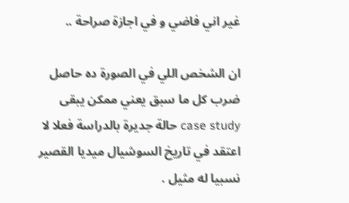غير اني فاضي و في اجازة صراحة ..

ان الشخص اللي في الصورة ده حاصل ضرب كل ما سبق يعني ممكن يبقى case study حالة جديرة بالدراسة فعلا لا اعتقد في تاريخ السوشيال ميديا القصير نسبيا له مثيل .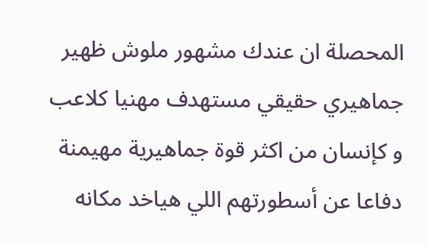المحصلة ان عندك مشهور ملوش ظهير جماهيري حقيقي مستهدف مهنيا كلاعب و كإنسان من اكثر قوة جماهيرية مهيمنة دفاعا عن أسطورتهم اللي هياخد مكانه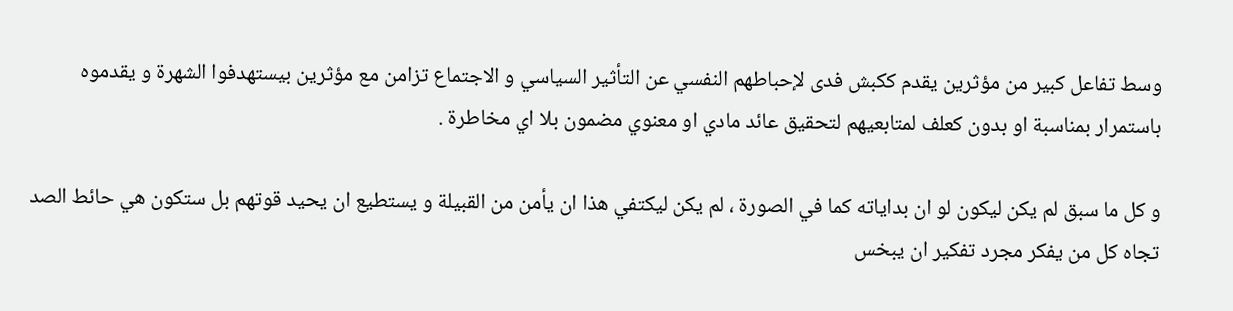وسط تفاعل كبير من مؤثرين يقدم ككبش فدى لإحباطهم النفسي عن التأثير السياسي و الاجتماع تزامن مع مؤثرين بيستهدفوا الشهرة و يقدموه باستمرار بمناسبة او بدون كعلف لمتابعيهم لتحقيق عائد مادي او معنوي مضمون بلا اي مخاطرة .

و كل ما سبق لم يكن ليكون لو ان بداياته كما في الصورة ، لم يكن ليكتفي هذا ان يأمن من القبيلة و يستطيع ان يحيد قوتهم بل ستكون هي حائط الصد تجاه كل من يفكر مجرد تفكير ان يبخس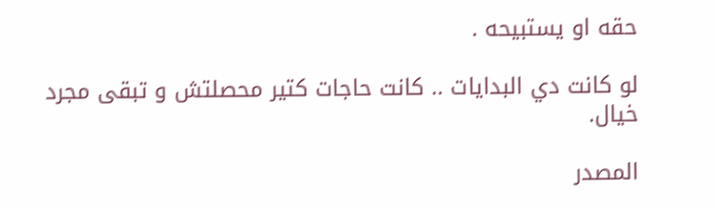حقه او يستبيحه .

لو كانت دي البدايات .. كانت حاجات كتير محصلتش و تبقى مجرد خيال.

المصدر